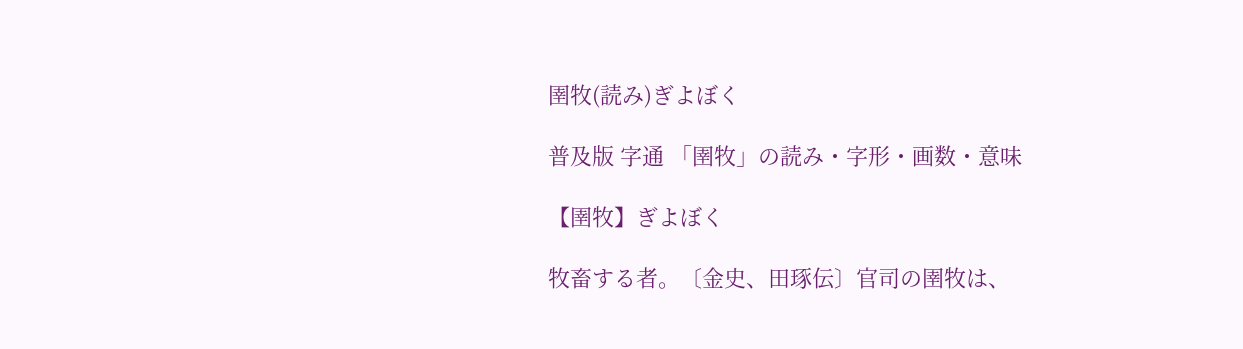圉牧(読み)ぎよぼく

普及版 字通 「圉牧」の読み・字形・画数・意味

【圉牧】ぎよぼく

牧畜する者。〔金史、田琢伝〕官司の圉牧は、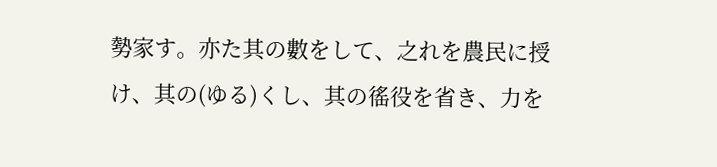勢家す。亦た其の數をして、之れを農民に授け、其の(ゆる)くし、其の徭役を省き、力を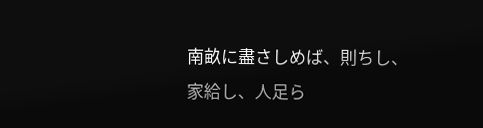南畝に盡さしめば、則ちし、家給し、人足ら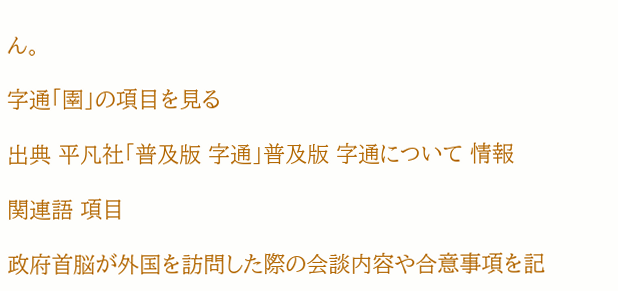ん。

字通「圉」の項目を見る

出典 平凡社「普及版 字通」普及版 字通について 情報

関連語 項目

政府首脳が外国を訪問した際の会談内容や合意事項を記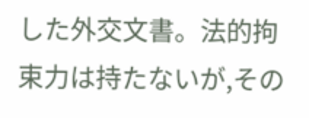した外交文書。法的拘束力は持たないが,その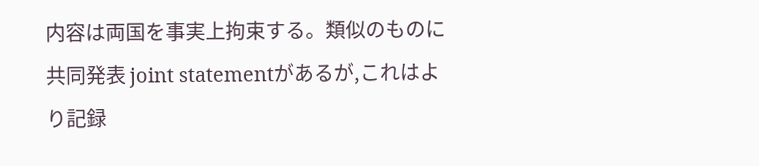内容は両国を事実上拘束する。類似のものに共同発表 joint statementがあるが,これはより記録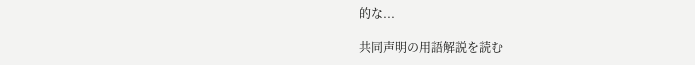的な...

共同声明の用語解説を読む